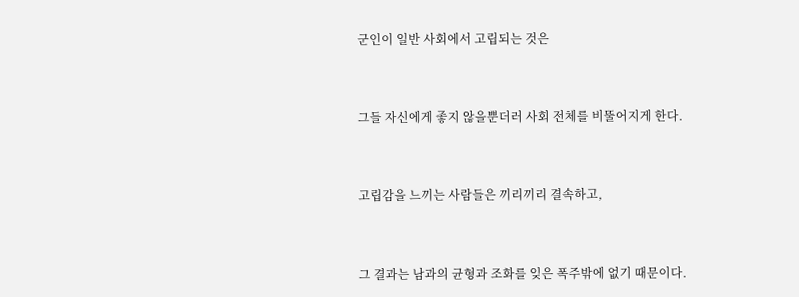군인이 일반 사회에서 고립되는 것은



그들 자신에게 좋지 않을뿐더러 사회 전체를 비뚤어지게 한다.



고립감을 느끼는 사람들은 끼리끼리 결속하고,



그 결과는 남과의 균형과 조화를 잊은 폭주밖에 없기 때문이다.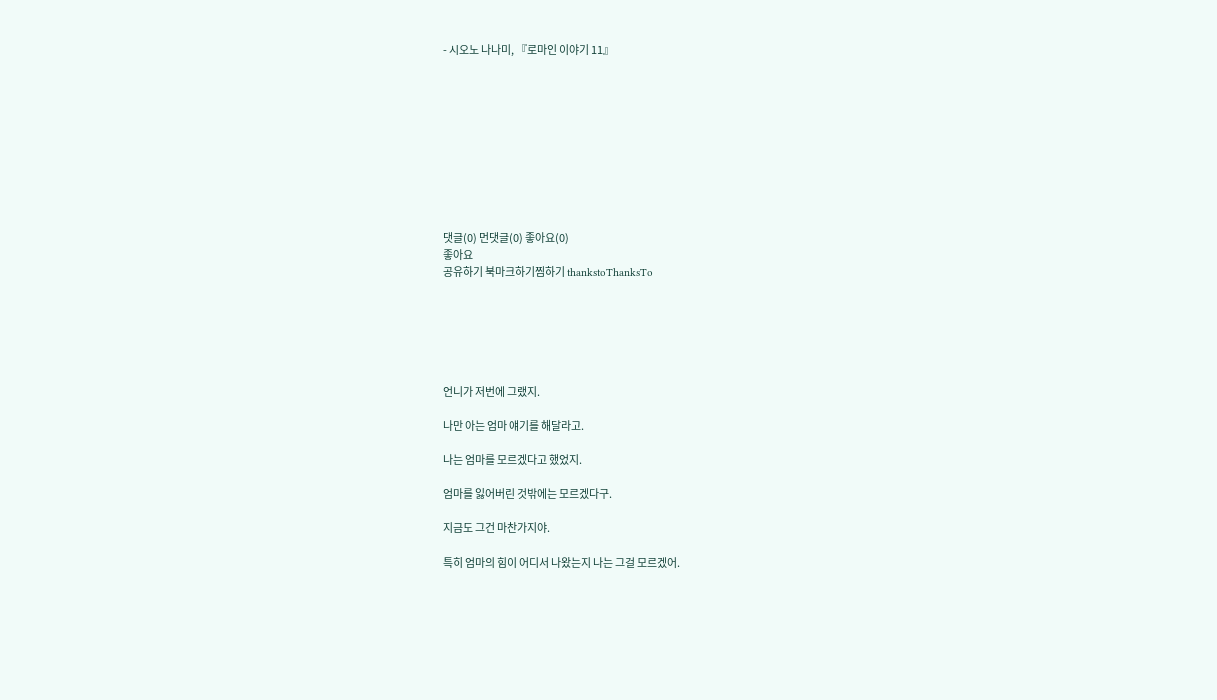- 시오노 나나미, 『로마인 이야기 11』










댓글(0) 먼댓글(0) 좋아요(0)
좋아요
공유하기 북마크하기찜하기 thankstoThanksTo






언니가 저번에 그랬지.

나만 아는 엄마 얘기를 해달라고.

나는 엄마를 모르겠다고 했었지.

엄마를 잃어버린 것밖에는 모르겠다구.

지금도 그건 마찬가지야.

특히 엄마의 힘이 어디서 나왔는지 나는 그걸 모르겠어.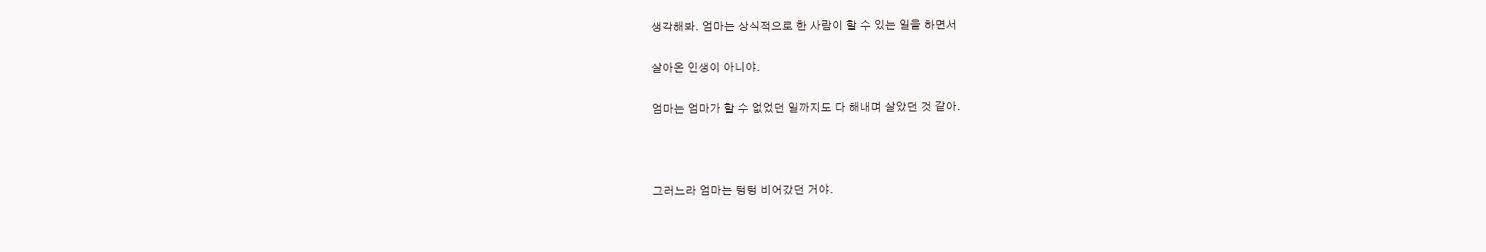생각해봐. 엄마는 상식적으로 한 사람이 할 수 있는 일을 하면서

살아온 인생이 아니야.

엄마는 엄마가 할 수 없었던 일까지도 다 해내며 살았던 것 같아.



그러느라 엄마는 텅텅 비어갔던 거야.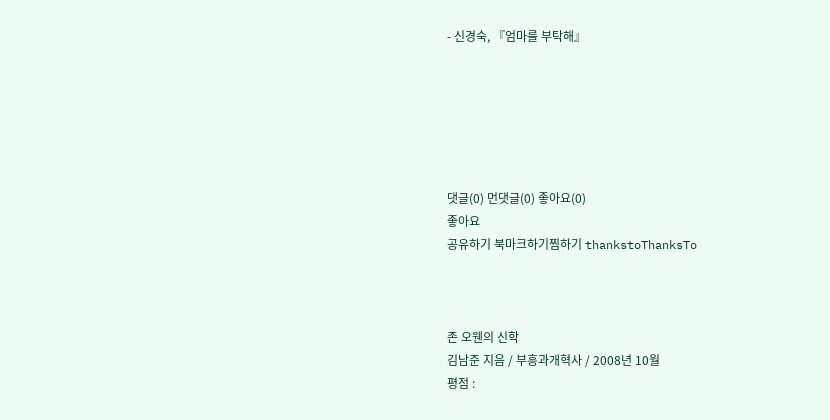- 신경숙, 『엄마를 부탁해』






댓글(0) 먼댓글(0) 좋아요(0)
좋아요
공유하기 북마크하기찜하기 thankstoThanksTo



존 오웬의 신학
김남준 지음 / 부흥과개혁사 / 2008년 10월
평점 :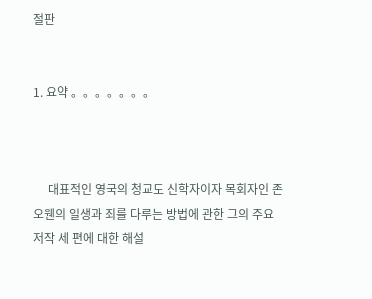절판


1. 요약 。。。。。。。



     대표적인 영국의 청교도 신학자이자 목회자인 존 오웬의 일생과 죄를 다루는 방법에 관한 그의 주요 저작 세 편에 대한 해설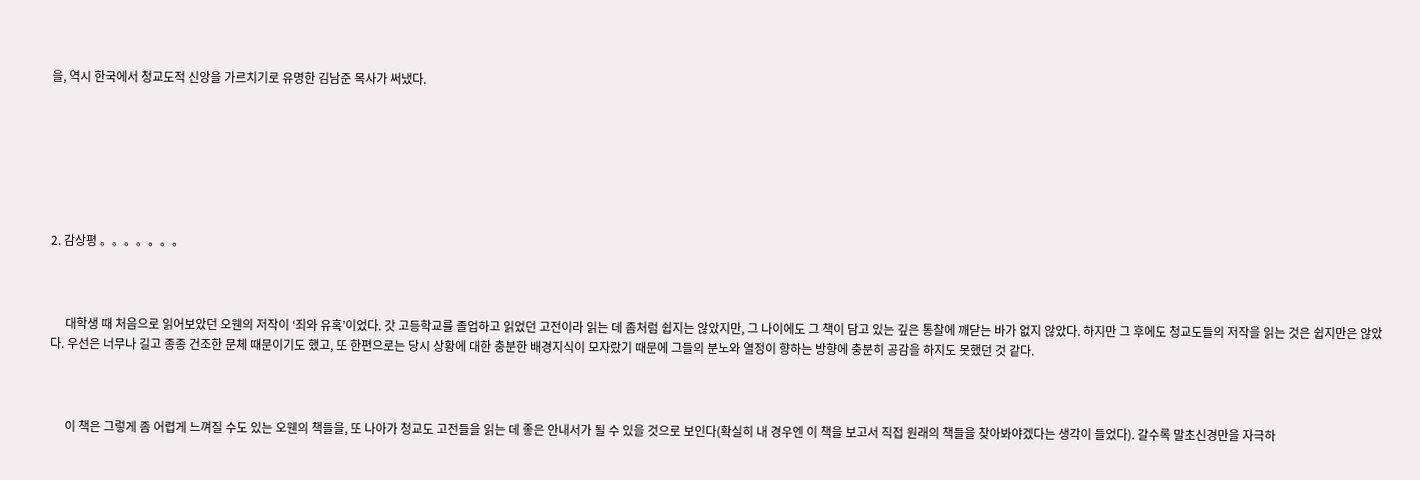을, 역시 한국에서 청교도적 신앙을 가르치기로 유명한 김남준 목사가 써냈다.







2. 감상평 。。。。。。。



     대학생 때 처음으로 읽어보았던 오웬의 저작이 ‘죄와 유혹’이었다. 갓 고등학교를 졸업하고 읽었던 고전이라 읽는 데 좀처럼 쉽지는 않았지만, 그 나이에도 그 책이 담고 있는 깊은 통찰에 깨닫는 바가 없지 않았다. 하지만 그 후에도 청교도들의 저작을 읽는 것은 쉽지만은 않았다. 우선은 너무나 길고 종종 건조한 문체 때문이기도 했고, 또 한편으로는 당시 상황에 대한 충분한 배경지식이 모자랐기 때문에 그들의 분노와 열정이 향하는 방향에 충분히 공감을 하지도 못했던 것 같다.



     이 책은 그렇게 좀 어렵게 느껴질 수도 있는 오웬의 책들을, 또 나아가 청교도 고전들을 읽는 데 좋은 안내서가 될 수 있을 것으로 보인다(확실히 내 경우엔 이 책을 보고서 직접 원래의 책들을 찾아봐야겠다는 생각이 들었다). 갈수록 말초신경만을 자극하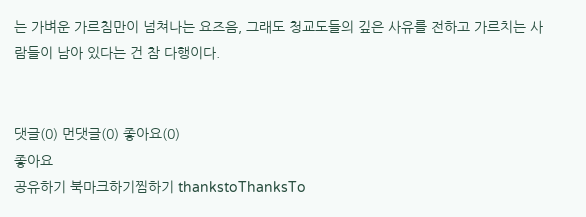는 가벼운 가르침만이 넘쳐나는 요즈음, 그래도 청교도들의 깊은 사유를 전하고 가르치는 사람들이 남아 있다는 건 참 다행이다.


댓글(0) 먼댓글(0) 좋아요(0)
좋아요
공유하기 북마크하기찜하기 thankstoThanksTo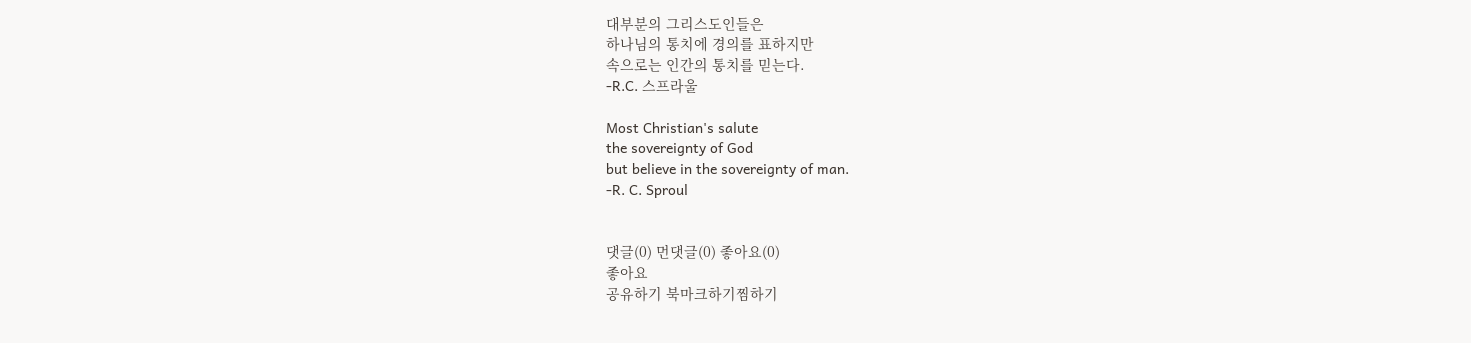대부분의 그리스도인들은
하나님의 통치에 경의를 표하지만
속으로는 인간의 통치를 믿는다.
-R.C. 스프라울

Most Christian's salute
the sovereignty of God
but believe in the sovereignty of man.
-R. C. Sproul


댓글(0) 먼댓글(0) 좋아요(0)
좋아요
공유하기 북마크하기찜하기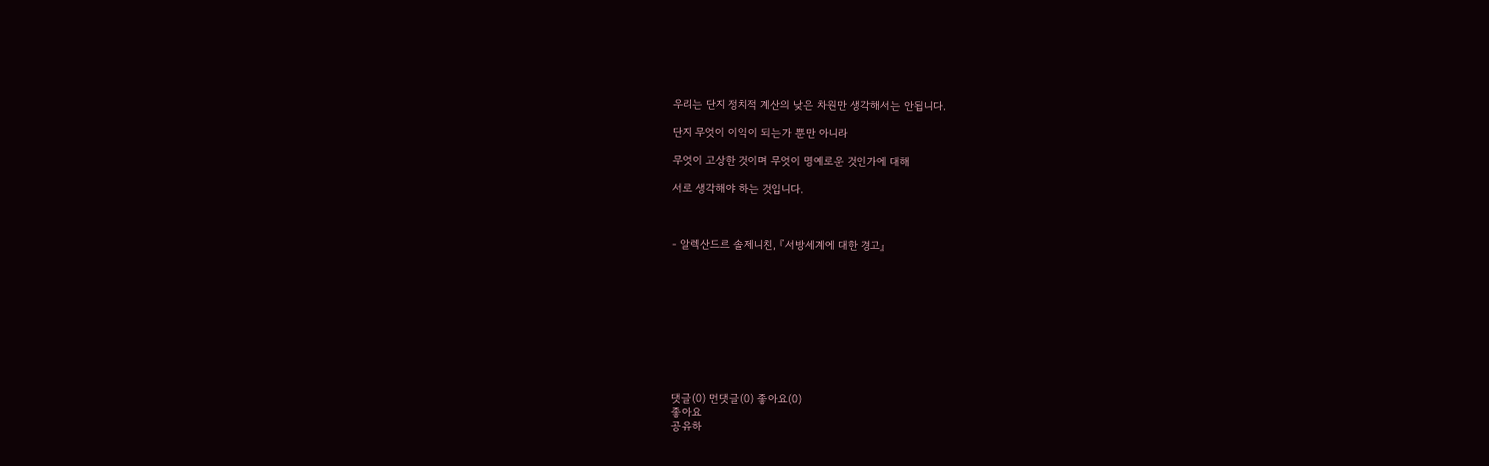우리는 단지 정치적 계산의 낮은 차원만 생각해서는 안됩니다.

단지 무엇이 이익이 되는가 뿐만 아니라

무엇이 고상한 것이며 무엇이 명예로운 것인가에 대해

서로 생각해야 하는 것입니다.



- 알렉산드르 솔제니친, 『서방세계에 대한 경고』










댓글(0) 먼댓글(0) 좋아요(0)
좋아요
공유하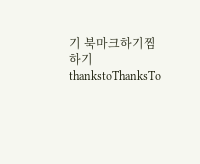기 북마크하기찜하기 thankstoThanksTo